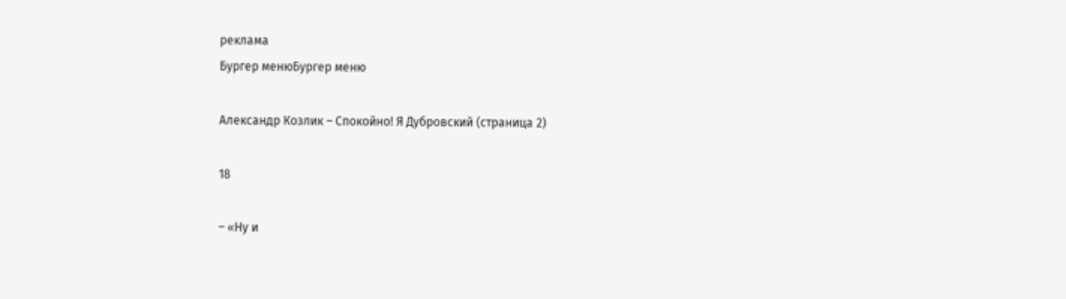реклама
Бургер менюБургер меню

Александр Козлик – Спокойно! Я Дубровский (страница 2)

18

– «Ну и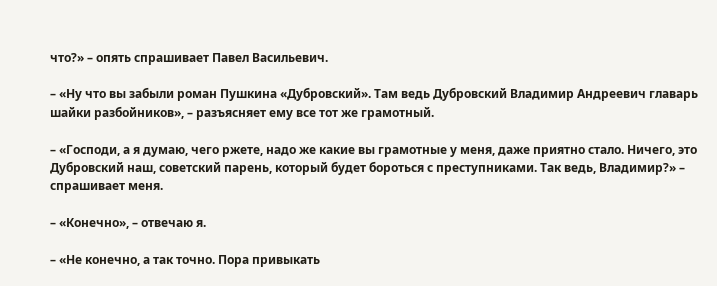что?» – опять спрашивает Павел Васильевич.

– «Ну что вы забыли роман Пушкина «Дубровский». Там ведь Дубровский Владимир Андреевич главарь шайки разбойников», – разъясняет ему все тот же грамотный.

– «Господи, а я думаю, чего ржете, надо же какие вы грамотные у меня, даже приятно стало. Ничего, это Дубровский наш, советский парень, который будет бороться с преступниками. Так ведь, Владимир?» – спрашивает меня.

– «Конечно», – отвечаю я.

– «Не конечно, а так точно. Пора привыкать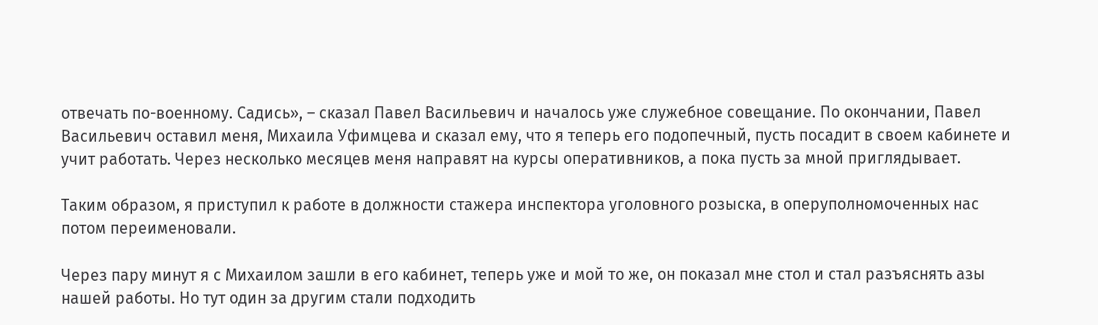отвечать по-военному. Садись», – сказал Павел Васильевич и началось уже служебное совещание. По окончании, Павел Васильевич оставил меня, Михаила Уфимцева и сказал ему, что я теперь его подопечный, пусть посадит в своем кабинете и учит работать. Через несколько месяцев меня направят на курсы оперативников, а пока пусть за мной приглядывает.

Таким образом, я приступил к работе в должности стажера инспектора уголовного розыска, в оперуполномоченных нас потом переименовали.

Через пару минут я с Михаилом зашли в его кабинет, теперь уже и мой то же, он показал мне стол и стал разъяснять азы нашей работы. Но тут один за другим стали подходить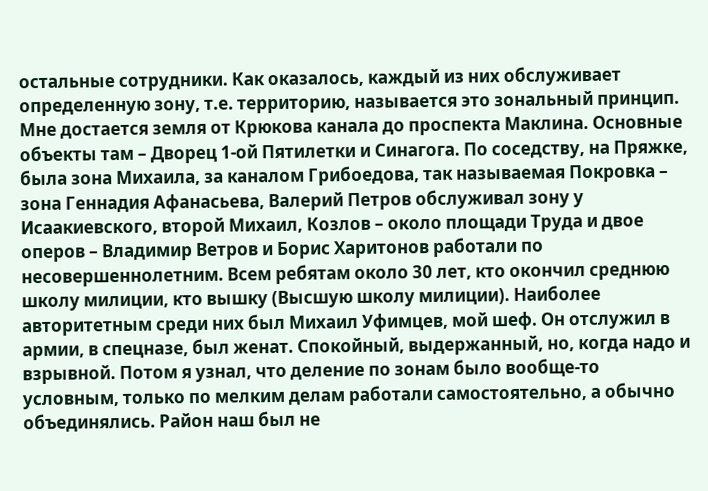остальные сотрудники. Как оказалось, каждый из них обслуживает определенную зону, т.е. территорию, называется это зональный принцип. Мне достается земля от Крюкова канала до проспекта Маклина. Основные объекты там – Дворец 1-ой Пятилетки и Синагога. По соседству, на Пряжке, была зона Михаила, за каналом Грибоедова, так называемая Покровка – зона Геннадия Афанасьева, Валерий Петров обслуживал зону у Исаакиевского, второй Михаил, Козлов – около площади Труда и двое оперов – Владимир Ветров и Борис Харитонов работали по несовершеннолетним. Всем ребятам около 30 лет, кто окончил среднюю школу милиции, кто вышку (Высшую школу милиции). Наиболее авторитетным среди них был Михаил Уфимцев, мой шеф. Он отслужил в армии, в спецназе, был женат. Спокойный, выдержанный, но, когда надо и взрывной. Потом я узнал, что деление по зонам было вообще-то условным, только по мелким делам работали самостоятельно, а обычно объединялись. Район наш был не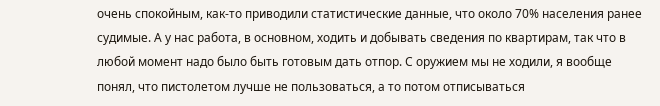очень спокойным, как-то приводили статистические данные, что около 70% населения ранее судимые. А у нас работа, в основном, ходить и добывать сведения по квартирам, так что в любой момент надо было быть готовым дать отпор. С оружием мы не ходили, я вообще понял, что пистолетом лучше не пользоваться, а то потом отписываться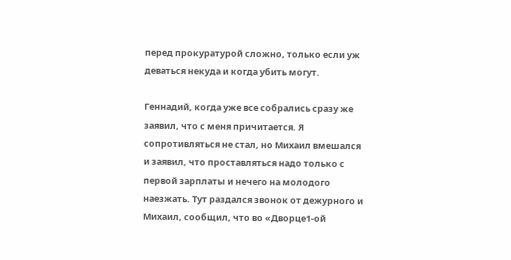перед прокуратурой сложно, только если уж деваться некуда и когда убить могут.

Геннадий, когда уже все собрались сразу же заявил, что с меня причитается. Я сопротивляться не стал, но Михаил вмешался и заявил, что проставляться надо только с первой зарплаты и нечего на молодого наезжать. Тут раздался звонок от дежурного и Михаил, сообщил, что во «Дворце1-ой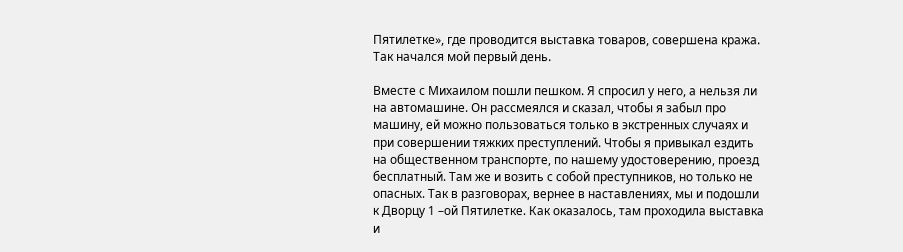Пятилетке», где проводится выставка товаров, совершена кража. Так начался мой первый день.

Вместе с Михаилом пошли пешком. Я спросил у него, а нельзя ли на автомашине. Он рассмеялся и сказал, чтобы я забыл про машину, ей можно пользоваться только в экстренных случаях и при совершении тяжких преступлений. Чтобы я привыкал ездить на общественном транспорте, по нашему удостоверению, проезд бесплатный. Там же и возить с собой преступников, но только не опасных. Так в разговорах, вернее в наставлениях, мы и подошли к Дворцу 1 –ой Пятилетке. Как оказалось, там проходила выставка и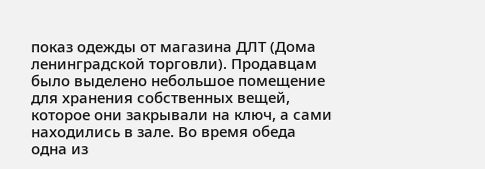показ одежды от магазина ДЛТ (Дома ленинградской торговли). Продавцам было выделено небольшое помещение для хранения собственных вещей, которое они закрывали на ключ, а сами находились в зале. Во время обеда одна из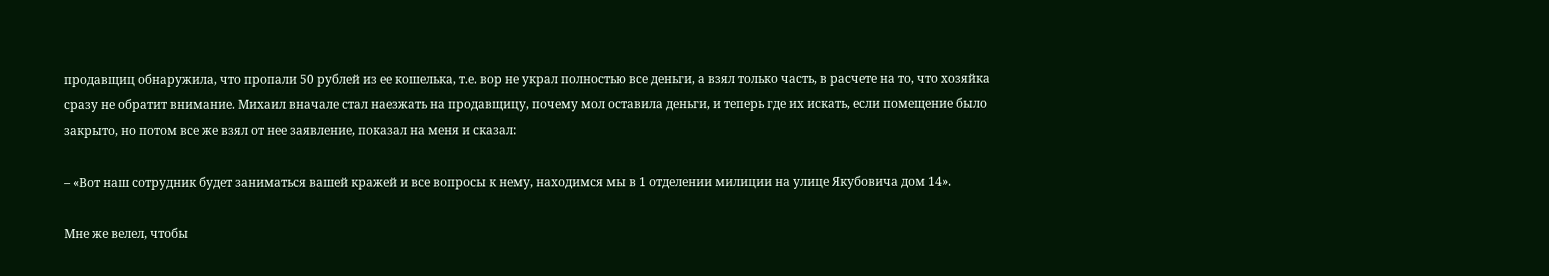продавщиц обнаружила, что пропали 50 рублей из ее кошелька, т.е. вор не украл полностью все деньги, а взял только часть, в расчете на то, что хозяйка сразу не обратит внимание. Михаил вначале стал наезжать на продавщицу, почему мол оставила деньги, и теперь где их искать, если помещение было закрыто, но потом все же взял от нее заявление, показал на меня и сказал:

– «Вот наш сотрудник будет заниматься вашей кражей и все вопросы к нему, находимся мы в 1 отделении милиции на улице Якубовича дом 14».

Мне же велел, чтобы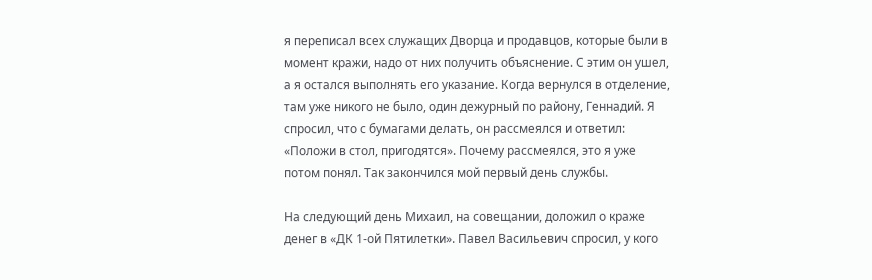я переписал всех служащих Дворца и продавцов, которые были в момент кражи, надо от них получить объяснение. С этим он ушел, а я остался выполнять его указание. Когда вернулся в отделение, там уже никого не было, один дежурный по району, Геннадий. Я спросил, что с бумагами делать, он рассмеялся и ответил: «Положи в стол, пригодятся». Почему рассмеялся, это я уже потом понял. Так закончился мой первый день службы.

На следующий день Михаил, на совещании, доложил о краже денег в «ДК 1-ой Пятилетки». Павел Васильевич спросил, у кого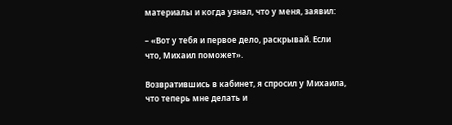материалы и когда узнал, что у меня, заявил:

– «Вот у тебя и первое дело, раскрывай. Если что, Михаил поможет».

Возвратившись в кабинет, я спросил у Михаила, что теперь мне делать и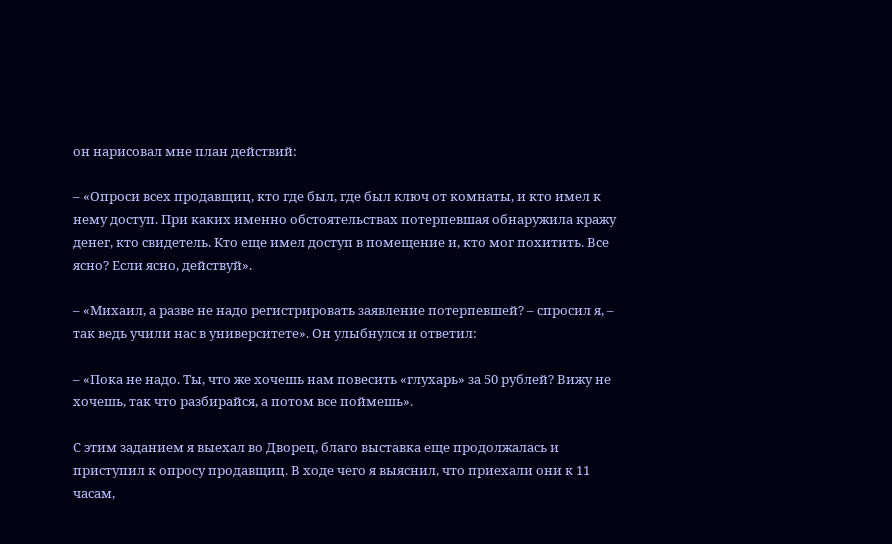он нарисовал мне план действий:

– «Опроси всех продавщиц, кто где был, где был ключ от комнаты, и кто имел к нему доступ. При каких именно обстоятельствах потерпевшая обнаружила кражу денег, кто свидетель. Кто еще имел доступ в помещение и, кто мог похитить. Все ясно? Если ясно, действуй».

– «Михаил, а разве не надо регистрировать заявление потерпевшей? – спросил я, – так ведь учили нас в университете». Он улыбнулся и ответил:

– «Пока не надо. Ты, что же хочешь нам повесить «глухарь» за 50 рублей? Вижу не хочешь, так что разбирайся, а потом все поймешь».

С этим заданием я выехал во Дворец, благо выставка еще продолжалась и приступил к опросу продавщиц. В ходе чего я выяснил, что приехали они к 11 часам,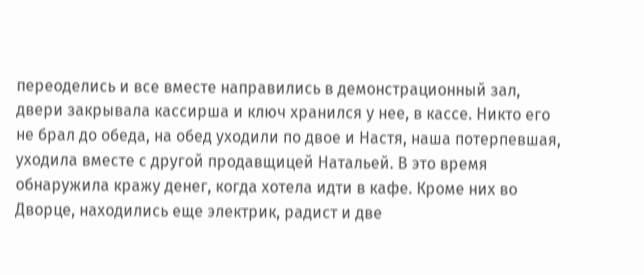переоделись и все вместе направились в демонстрационный зал, двери закрывала кассирша и ключ хранился у нее, в кассе. Никто его не брал до обеда, на обед уходили по двое и Настя, наша потерпевшая, уходила вместе с другой продавщицей Натальей. В это время обнаружила кражу денег, когда хотела идти в кафе. Кроме них во Дворце, находились еще электрик, радист и две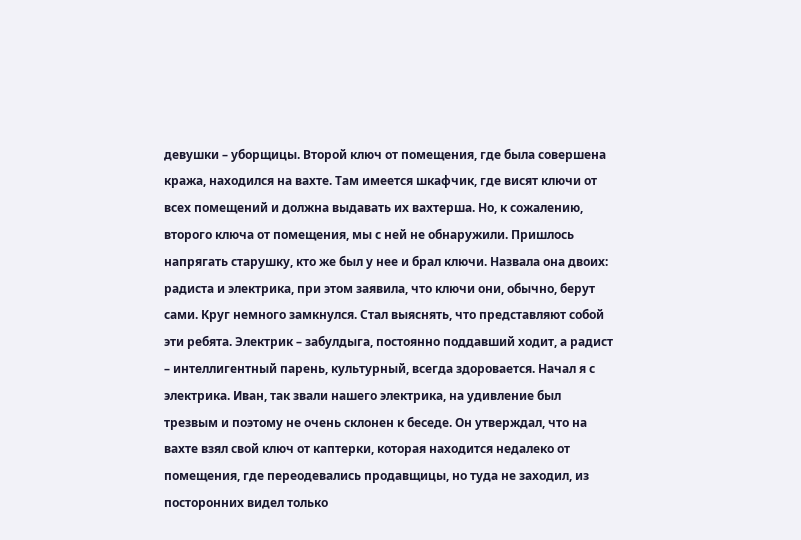девушки – уборщицы. Второй ключ от помещения, где была совершена кража, находился на вахте. Там имеется шкафчик, где висят ключи от всех помещений и должна выдавать их вахтерша. Но, к сожалению, второго ключа от помещения, мы с ней не обнаружили. Пришлось напрягать старушку, кто же был у нее и брал ключи. Назвала она двоих: радиста и электрика, при этом заявила, что ключи они, обычно, берут сами. Круг немного замкнулся. Стал выяснять, что представляют собой эти ребята. Электрик – забулдыга, постоянно поддавший ходит, а радист – интеллигентный парень, культурный, всегда здоровается. Начал я с электрика. Иван, так звали нашего электрика, на удивление был трезвым и поэтому не очень склонен к беседе. Он утверждал, что на вахте взял свой ключ от каптерки, которая находится недалеко от помещения, где переодевались продавщицы, но туда не заходил, из посторонних видел только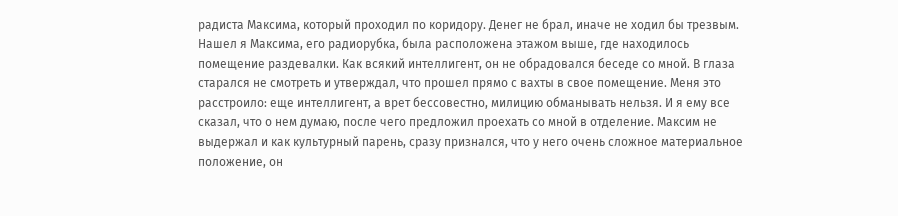радиста Максима, который проходил по коридору. Денег не брал, иначе не ходил бы трезвым. Нашел я Максима, его радиорубка, была расположена этажом выше, где находилось помещение раздевалки. Как всякий интеллигент, он не обрадовался беседе со мной. В глаза старался не смотреть и утверждал, что прошел прямо с вахты в свое помещение. Меня это расстроило: еще интеллигент, а врет бессовестно, милицию обманывать нельзя. И я ему все сказал, что о нем думаю, после чего предложил проехать со мной в отделение. Максим не выдержал и как культурный парень, сразу признался, что у него очень сложное материальное положение, он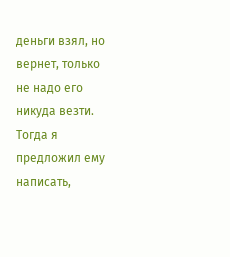деньги взял, но вернет, только не надо его никуда везти. Тогда я предложил ему написать,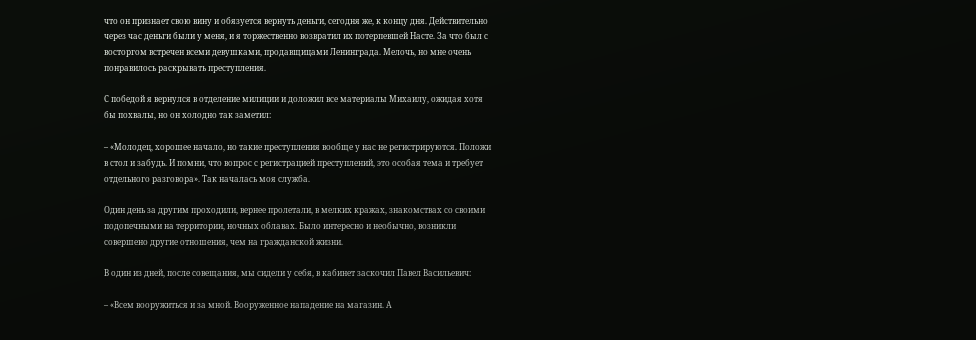что он признает свою вину и обязуется вернуть деньги, сегодня же, к концу дня. Действительно через час деньги были у меня, и я торжественно возвратил их потерпевшей Насте. За что был с восторгом встречен всеми девушками, продавщицами Ленинграда. Мелочь, но мне очень понравилось раскрывать преступления.

С победой я вернулся в отделение милиции и доложил все материалы Михаилу, ожидая хотя бы похвалы, но он холодно так заметил:

– «Молодец, хорошее начало, но такие преступления вообще у нас не регистрируются. Положи в стол и забудь. И помни, что вопрос с регистрацией преступлений, это особая тема и требует отдельного разговора». Так началась моя служба.

Один день за другим проходили, вернее пролетали, в мелких кражах, знакомствах со своими подопечными на территории, ночных облавах. Было интересно и необычно, возникли совершено другие отношения, чем на гражданской жизни.

В один из дней, после совещания, мы сидели у себя, в кабинет заскочил Павел Васильевич:

– «Всем вооружиться и за мной. Вооруженное нападение на магазин. А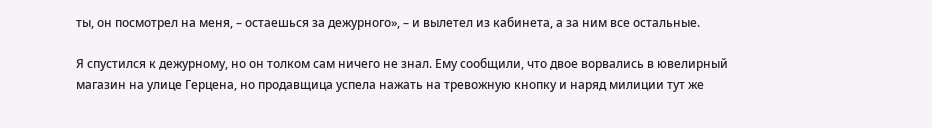ты, он посмотрел на меня, – остаешься за дежурного», – и вылетел из кабинета, а за ним все остальные.

Я спустился к дежурному, но он толком сам ничего не знал. Ему сообщили, что двое ворвались в ювелирный магазин на улице Герцена, но продавщица успела нажать на тревожную кнопку и наряд милиции тут же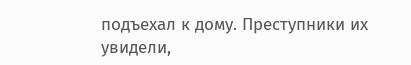подъехал к дому. Преступники их увидели,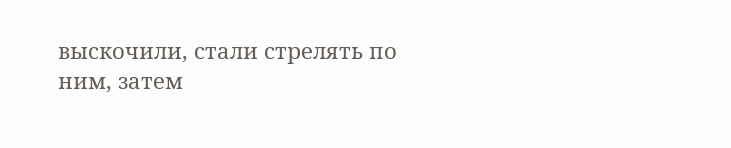выскочили, стали стрелять по ним, затем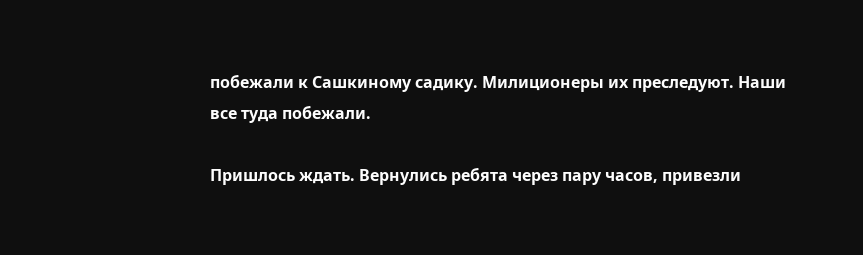побежали к Сашкиному садику. Милиционеры их преследуют. Наши все туда побежали.

Пришлось ждать. Вернулись ребята через пару часов, привезли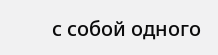с собой одного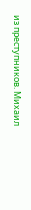из преступников. Михаил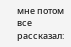мне потом все рассказал: